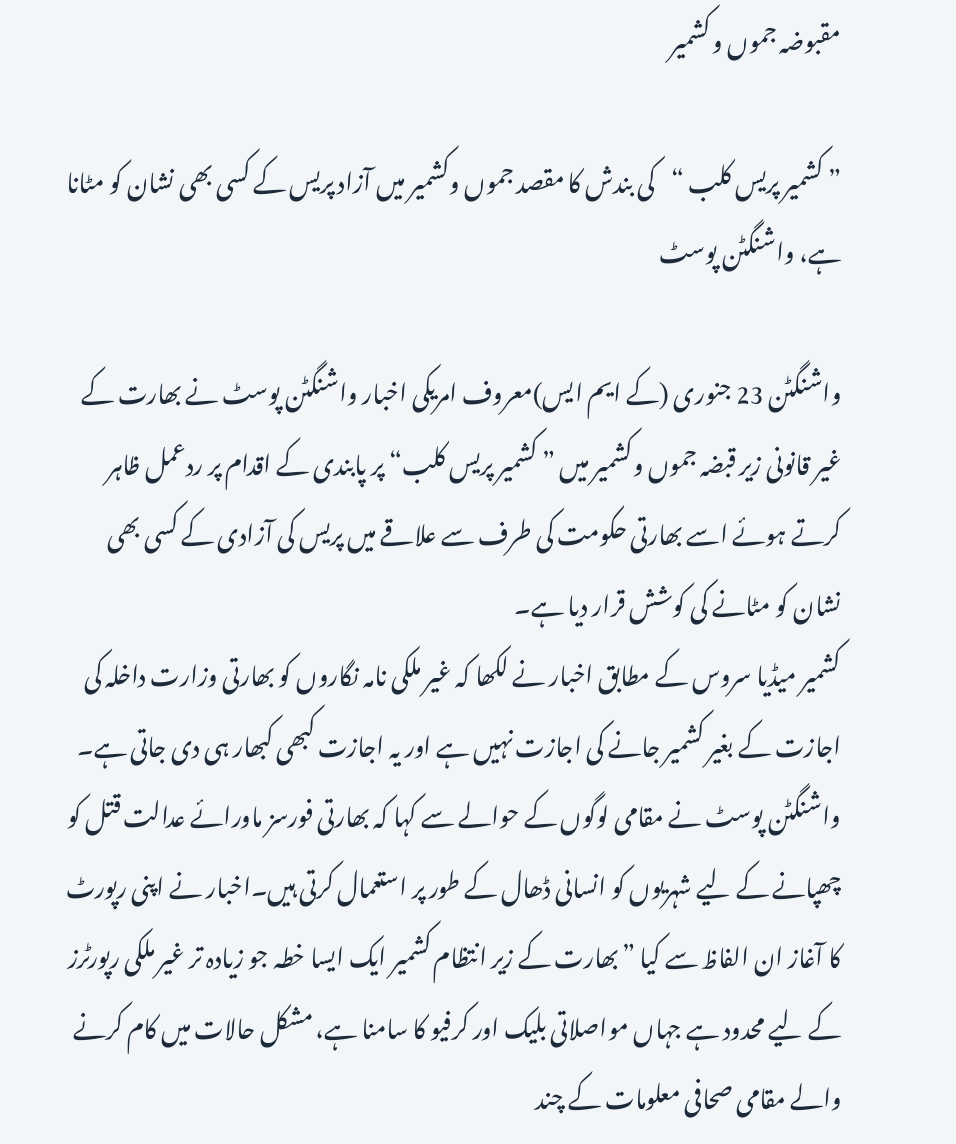مقبوضہ جموں و کشمیر

” کشمیر پریس کلب “کی بندش کا مقصد جموں وکشمیر میں آزاد پریس کے کسی بھی نشان کو مٹانا ہے، واشنگٹن پوسٹ

واشنگٹن 23 جنوری (کے ایم ایس)معروف امریکی اخبار واشنگٹن پوسٹ نے بھارت کے غیر قانونی زیر قبضہ جموں وکشمیر میں ” کشمیر پریس کلب“ پر پابندی کے اقدام پر ردعمل ظاہر کرتے ہوئے اسے بھارتی حکومت کی طرف سے علاقے میں پریس کی آزادی کے کسی بھی نشان کو مٹانے کی کوشش قرار دیا ہے۔
کشمیر میڈیا سروس کے مطابق اخبار نے لکھا کہ غیر ملکی نامہ نگاروں کو بھارتی وزارت داخلہ کی اجازت کے بغیر کشمیر جانے کی اجازت نہیں ہے اور یہ اجازت کبھی کبھار ہی دی جاتی ہے۔ واشنگٹن پوسٹ نے مقامی لوگوں کے حوالے سے کہا کہ بھارتی فورسز ماورائے عدالت قتل کو چھپانے کے لیے شہریوں کو انسانی ڈھال کے طور پر استعمال کرتی ہیں۔اخبار نے اپنی رپورٹ کا آغاز ان الفاظ سے کیا ”بھارت کے زیر انتظام کشمیر ایک ایسا خطہ جو زیادہ تر غیر ملکی رپورٹرز کے لیے محدود ہے جہاں مواصلاتی بلیک اور کرفیو کا سامنا ہے، مشکل حالات میں کام کرنے والے مقامی صحافی معلومات کے چند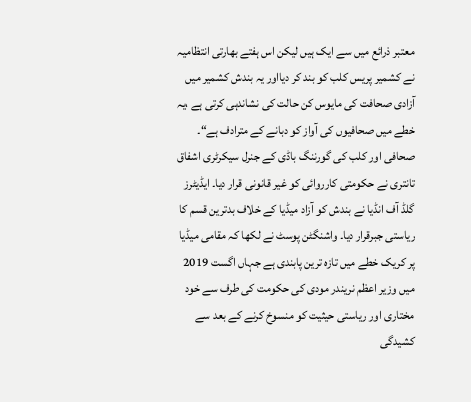معتبر ذرائع میں سے ایک ہیں لیکن اس ہفتے بھارتی انتظامیہ نے کشمیر پریس کلب کو بند کر دیااور یہ بندش کشمیر میں آزادی صحافت کی مایوس کن حالت کی نشاندہی کرتی ہے ،یہ خطے میں صحافیوں کی آواز کو دبانے کے مترادف ہے“۔
صحافی اور کلب کی گورننگ باڈی کے جنرل سیکرٹری اشفاق تانتری نے حکومتی کارروائی کو غیر قانونی قرار دیا۔ ایڈیٹرز گلڈ آف انڈیا نے بندش کو آزاد میڈیا کے خلاف بدترین قسم کا ریاستی جبرقرار دیا۔ واشنگٹن پوسٹ نے لکھا کہ مقامی میڈیا پر کریک خطے میں تازہ ترین پابندی ہے جہاں اگست 2019 میں وزیر اعظم نریندر مودی کی حکومت کی طرف سے خود مختاری اور ریاستی حیثیت کو منسوخ کرنے کے بعد سے کشیدگی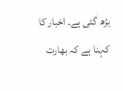بڑھ گئی ہے۔ اخبار کا کہنا ہے کہ بھارت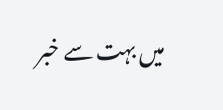میں بہت سے خبر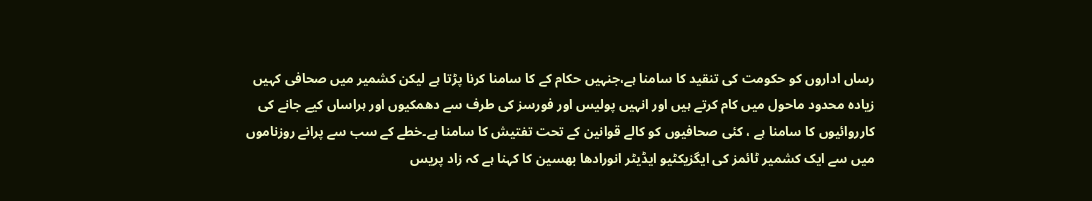رساں اداروں کو حکومت کی تنقید کا سامنا ہے،جنہیں حکام کے کا سامنا کرنا پڑتا ہے لیکن کشمیر میں صحافی کہیں زیادہ محدود ماحول میں کام کرتے ہیں اور انہیں پولیس اور فورسز کی طرف سے دھمکیوں اور ہراساں کیے جانے کی کارروائیوں کا سامنا ہے ، کئی صحافیوں کو کالے قوانین کے تحت تفتیش کا سامنا ہے۔خطے کے سب سے پرانے روزناموں میں سے ایک کشمیر ٹائمز کی ایگزیکٹیو ایڈیٹر انورادھا بھسین کا کہنا ہے کہ زاد پریس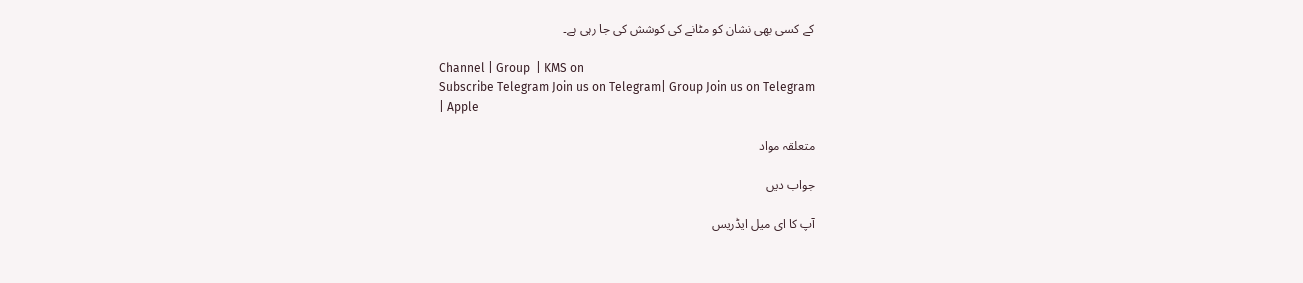کے کسی بھی نشان کو مٹانے کی کوشش کی جا رہی ہے۔

Channel | Group  | KMS on
Subscribe Telegram Join us on Telegram| Group Join us on Telegram
| Apple

متعلقہ مواد

جواب دیں

آپ کا ای میل ایڈریس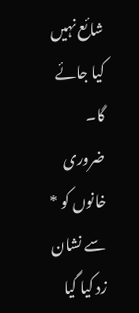شائع نہیں کیا جائے گا۔ ضروری خانوں کو * سے نشان زد کیا گیا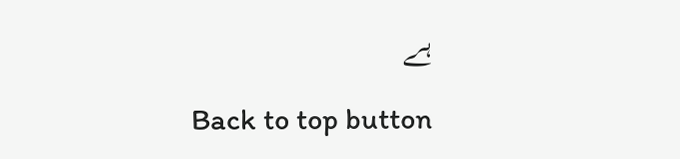ہے

Back to top button